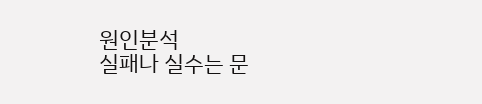원인분석
실패나 실수는 문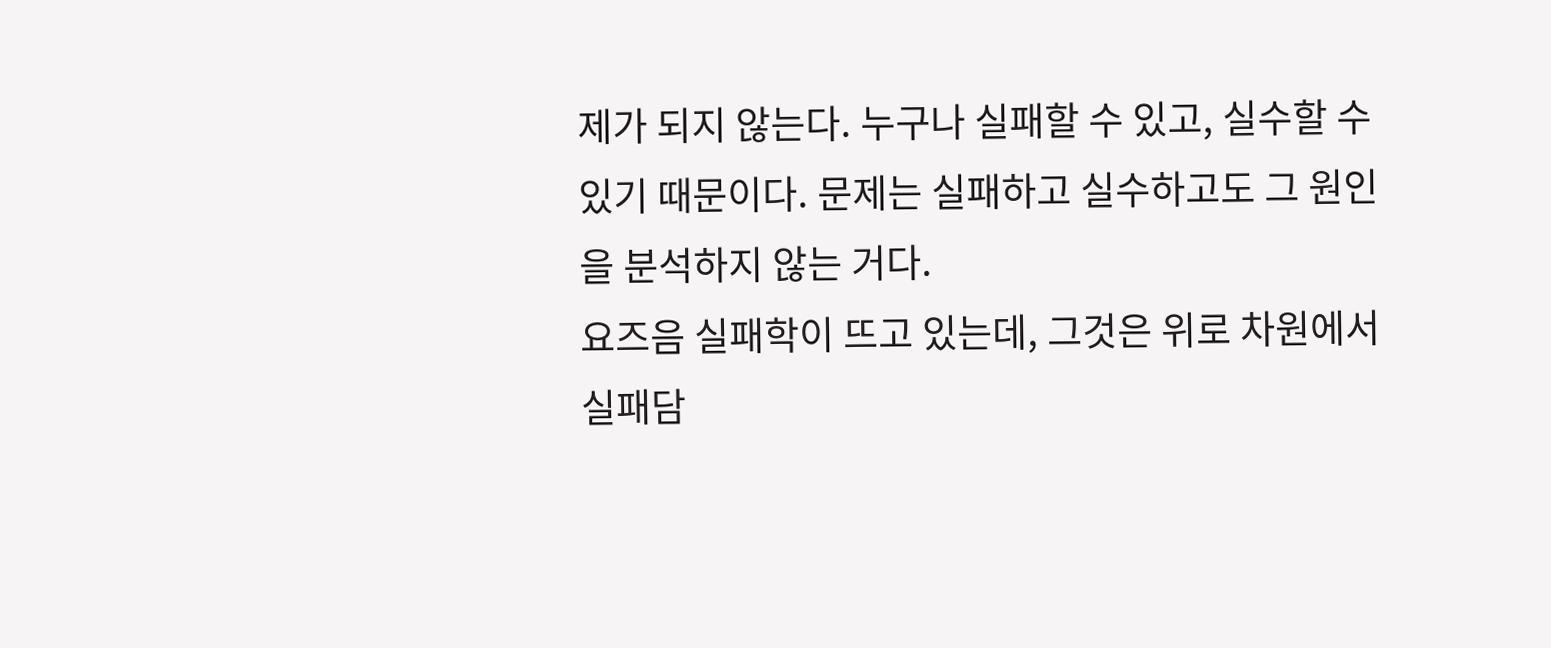제가 되지 않는다. 누구나 실패할 수 있고, 실수할 수 있기 때문이다. 문제는 실패하고 실수하고도 그 원인을 분석하지 않는 거다.
요즈음 실패학이 뜨고 있는데, 그것은 위로 차원에서 실패담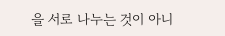을 서로 나누는 것이 아니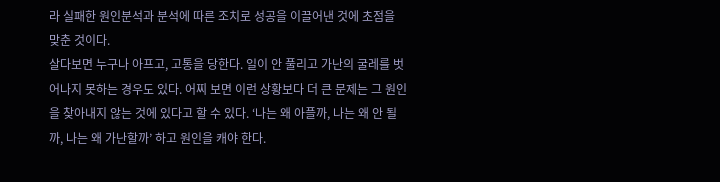라 실패한 원인분석과 분석에 따른 조치로 성공을 이끌어낸 것에 초점을 맞춘 것이다.
살다보면 누구나 아프고, 고통을 당한다. 일이 안 풀리고 가난의 굴레를 벗어나지 못하는 경우도 있다. 어찌 보면 이런 상황보다 더 큰 문제는 그 원인을 찾아내지 않는 것에 있다고 할 수 있다. ‘나는 왜 아플까, 나는 왜 안 될까, 나는 왜 가난할까’ 하고 원인을 캐야 한다.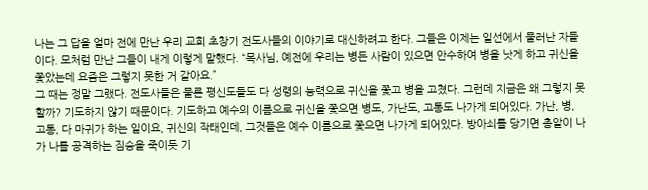나는 그 답을 얼마 전에 만난 우리 교회 초창기 전도사들의 이야기로 대신하려고 한다. 그들은 이제는 일선에서 물러난 자들이다. 모처럼 만난 그들이 내게 이렇게 말했다. “목사님, 예전에 우리는 병든 사람이 있으면 안수하여 병을 낫게 하고 귀신을 쫓았는데 요즘은 그렇지 못한 거 같아요.”
그 때는 정말 그랬다. 전도사들은 물론 평신도들도 다 성령의 능력으로 귀신을 쫓고 병을 고쳤다. 그런데 지금은 왜 그렇지 못할까? 기도하지 않기 때문이다. 기도하고 예수의 이름으로 귀신을 쫓으면 병도, 가난도, 고통도 나가게 되어있다. 가난, 병, 고통, 다 마귀가 하는 일이요, 귀신의 작태인데, 그것들은 예수 이름으로 쫓으면 나가게 되어있다. 방아쇠를 당기면 총알이 나가 나를 공격하는 짐승을 죽이듯 기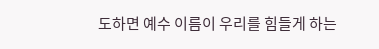도하면 예수 이름이 우리를 힘들게 하는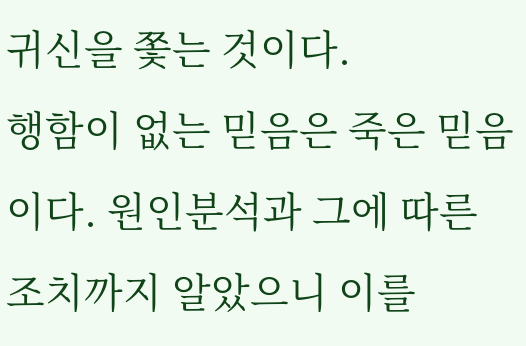귀신을 쫓는 것이다.
행함이 없는 믿음은 죽은 믿음이다. 원인분석과 그에 따른 조치까지 알았으니 이를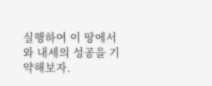실행하여 이 땅에서와 내세의 성공을 기약해보자.